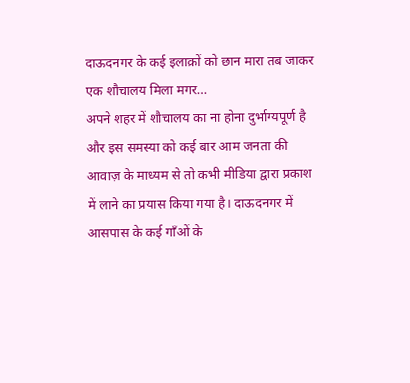दाऊदनगर के कई इलाक़ों को छान मारा तब जाकर एक शौचालय मिला मगर…
अपने शहर में शौचालय का ना होना दुर्भाग्यपूर्ण है और इस समस्या को कई बार आम जनता की आवाज़ के माध्यम से तो कभी मीडिया द्वारा प्रकाश में लाने का प्रयास किया गया है। दाऊदनगर में आसपास के कई गाँओं के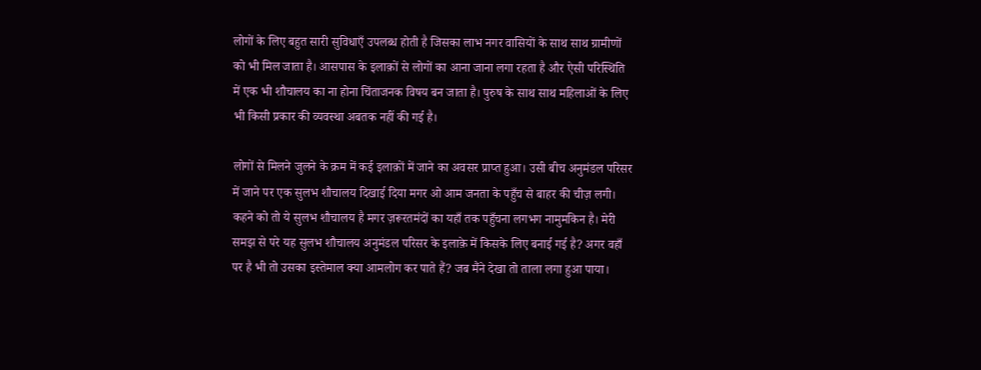लोगों के लिए बहुत सारी सुविधाएँ उपलब्ध होती है जिसका लाभ नगर वासियों के साथ साथ ग्रामीणों को भी मिल जाता है। आसपास के इलाक़ों से लोगों का आना जाना लगा रहता है और ऐसी परिस्थिति में एक भी शौचालय का ना होना चिंताजनक विषय बन जाता है। पुरुष के साथ साथ महिलाओं के लिए भी किसी प्रकार की व्यवस्था अबतक नहीं की गई है।

लोगों से मिलने जुलने के क्रम में कई इलाक़ों में जाने का अवसर प्राप्त हुआ। उसी बीच अनुमंडल परिसर में जाने पर एक सुलभ शौचालय दिखाई दिया मगर ओ आम जनता के पहुँच से बाहर की चीज़ लगी। कहने को तो ये सुलभ शौचालय है मगर ज़रूरतमंदों का यहाँ तक पहुँचना लगभग नामुमकिन है। मेरी समझ से परे यह सुलभ शौचालय अनुमंडल परिसर के इलाक़े में किसके लिए बनाई गई है? अगर वहाँ पर है भी तो उसका इस्तेमाल क्या आमलोग कर पाते हैं? जब मैंने देखा तो ताला लगा हुआ पाया।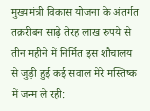मुख्यमंत्री विकास योजना के अंतर्गत तक़रीबन साढ़े तेरह लाख रुपये से तीन महीने में निर्मित इस शौचालय से जुड़ी हुई कई सवाल मेरे मस्तिष्क में जन्म ले रही: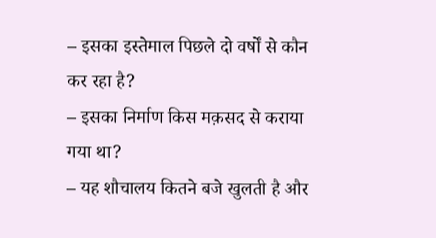– इसका इस्तेमाल पिछले दो वर्षों से कौन कर रहा है?
– इसका निर्माण किस मक़सद से कराया गया था?
– यह शौचालय कितने बजे खुलती है और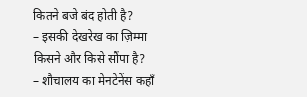कितने बजे बंद होती है?
– इसकी देखरेख का ज़िम्मा किसने और किसे सौंपा है?
– शौचालय का मेनटेनेंस कहाँ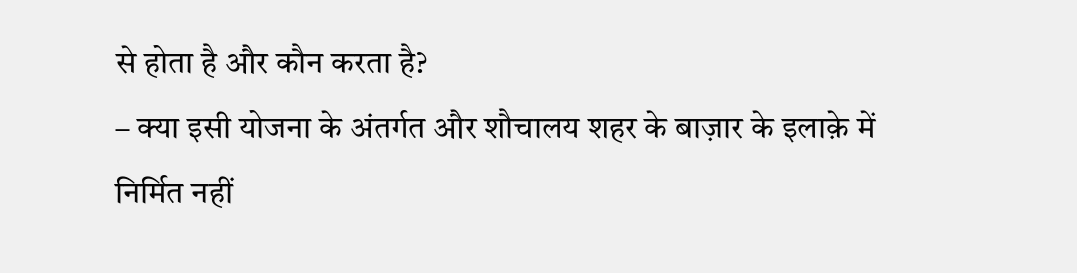से होता है और कौन करता है?
– क्या इसी योजना के अंतर्गत और शौचालय शहर के बाज़ार के इलाक़े में निर्मित नहीं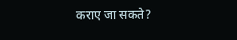कराए जा सकते?